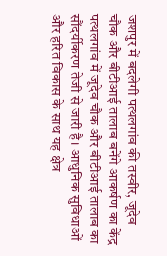जशपुर में बदलेगी पत्थलगांव की तस्वीर, जूदेव चौक और बीटीआई तालाब बनेंगे आकर्षण का केंद्र
पत्थलगांव में जूदेव चौक और बीटीआई तालाब का सौंदर्यीकरण तेजी से जारी है। आधुनिक सुविधाओं और हरित विकास के साथ यह क्षेत्र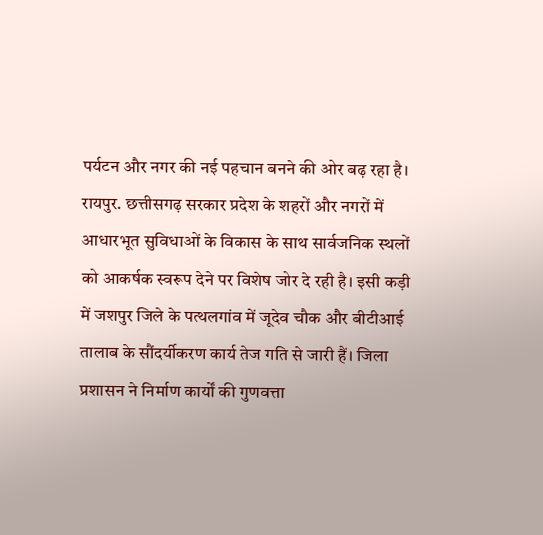पर्यटन और नगर की नई पहचान बनने की ओर बढ़ रहा है।
रायपुर. छत्तीसगढ़ सरकार प्रदेश के शहरों और नगरों में आधारभूत सुविधाओं के विकास के साथ सार्वजनिक स्थलों को आकर्षक स्वरूप देने पर विशेष जोर दे रही है। इसी कड़ी में जशपुर जिले के पत्थलगांव में जूदेव चौक और बीटीआई तालाब के सौंदर्यीकरण कार्य तेज गति से जारी हैं। जिला प्रशासन ने निर्माण कार्यों की गुणवत्ता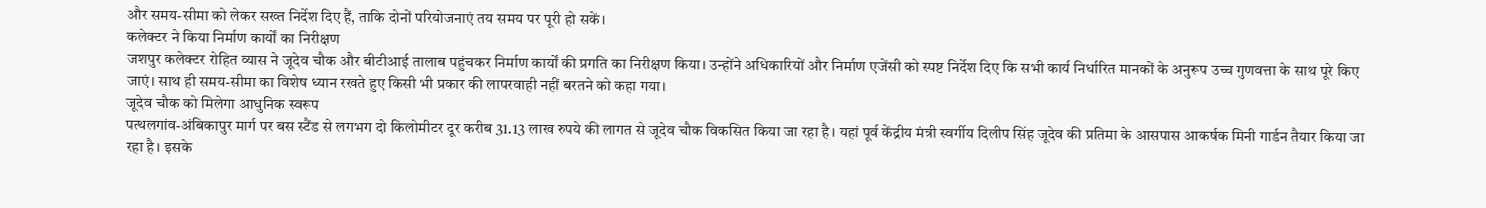और समय-सीमा को लेकर सख्त निर्देश दिए हैं, ताकि दोनों परियोजनाएं तय समय पर पूरी हो सकें।
कलेक्टर ने किया निर्माण कार्यों का निरीक्षण
जशपुर कलेक्टर रोहित व्यास ने जूदेव चौक और बीटीआई तालाब पहुंचकर निर्माण कार्यों की प्रगति का निरीक्षण किया। उन्होंने अधिकारियों और निर्माण एजेंसी को स्पष्ट निर्देश दिए कि सभी कार्य निर्धारित मानकों के अनुरूप उच्च गुणवत्ता के साथ पूरे किए जाएं। साथ ही समय-सीमा का विशेष ध्यान रखते हुए किसी भी प्रकार की लापरवाही नहीं बरतने को कहा गया।
जूदेव चौक को मिलेगा आधुनिक स्वरूप
पत्थलगांव-अंबिकापुर मार्ग पर बस स्टैंड से लगभग दो किलोमीटर दूर करीब 31.13 लाख रुपये की लागत से जूदेव चौक विकसित किया जा रहा है। यहां पूर्व केंद्रीय मंत्री स्वर्गीय दिलीप सिंह जूदेव की प्रतिमा के आसपास आकर्षक मिनी गार्डन तैयार किया जा रहा है। इसके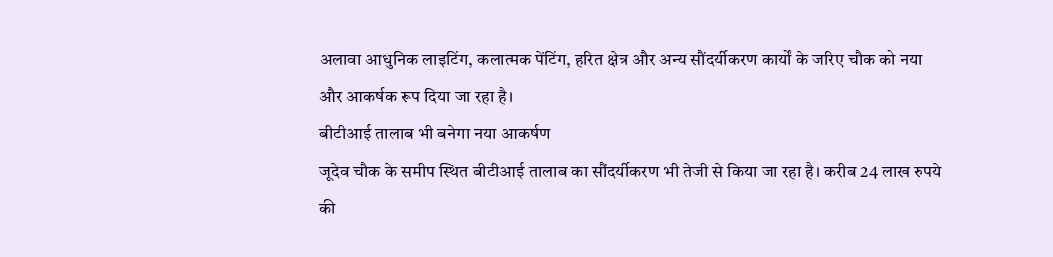अलावा आधुनिक लाइटिंग, कलात्मक पेंटिंग, हरित क्षेत्र और अन्य सौंदर्यीकरण कार्यों के जरिए चौक को नया और आकर्षक रूप दिया जा रहा है।
बीटीआई तालाब भी बनेगा नया आकर्षण
जूदेव चौक के समीप स्थित बीटीआई तालाब का सौंदर्यीकरण भी तेजी से किया जा रहा है। करीब 24 लाख रुपये की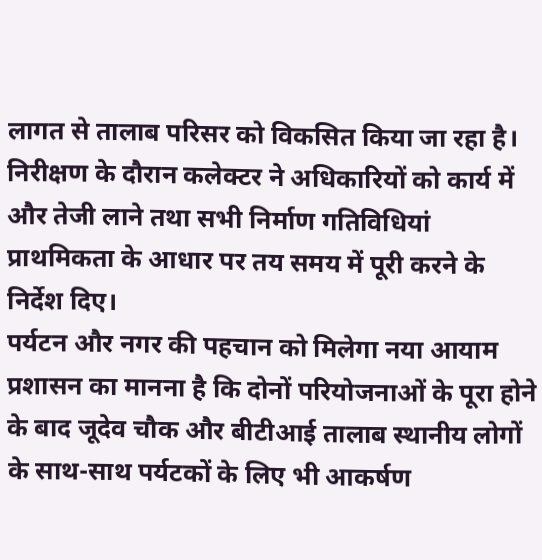लागत से तालाब परिसर को विकसित किया जा रहा है। निरीक्षण के दौरान कलेक्टर ने अधिकारियों को कार्य में और तेजी लाने तथा सभी निर्माण गतिविधियां प्राथमिकता के आधार पर तय समय में पूरी करने के निर्देश दिए।
पर्यटन और नगर की पहचान को मिलेगा नया आयाम
प्रशासन का मानना है कि दोनों परियोजनाओं के पूरा होने के बाद जूदेव चौक और बीटीआई तालाब स्थानीय लोगों के साथ-साथ पर्यटकों के लिए भी आकर्षण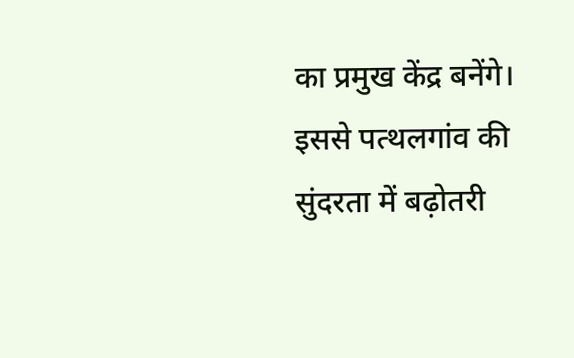का प्रमुख केंद्र बनेंगे। इससे पत्थलगांव की सुंदरता में बढ़ोतरी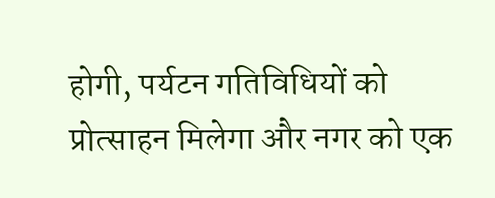होगी, पर्यटन गतिविधियों को प्रोत्साहन मिलेगा और नगर को एक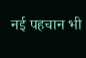नई पहचान भी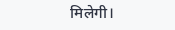मिलेगी।